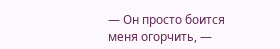— Он просто боится меня огорчить, —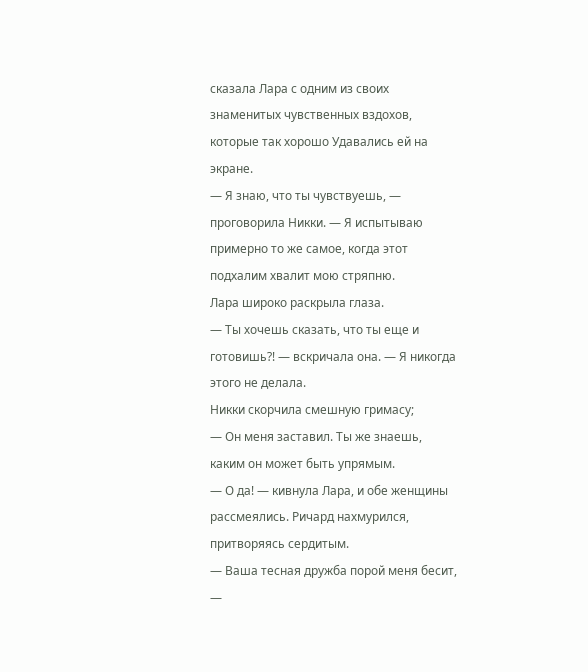сказала Лара с одним из своих знаменитых чувственных вздохов, которые так хорошо Удавались ей на экране.
— Я знаю, что ты чувствуешь, — проговорила Никки. — Я испытываю примерно то же самое, когда этот подхалим хвалит мою стряпню.
Лара широко раскрыла глаза.
— Ты хочешь сказать, что ты еще и готовишь?! — вскричала она. — Я никогда этого не делала.
Никки скорчила смешную гримасу;
— Он меня заставил. Ты же знаешь, каким он может быть упрямым.
— О да! — кивнула Лара, и обе женщины рассмеялись. Ричард нахмурился, притворяясь сердитым.
— Ваша тесная дружба порой меня бесит, —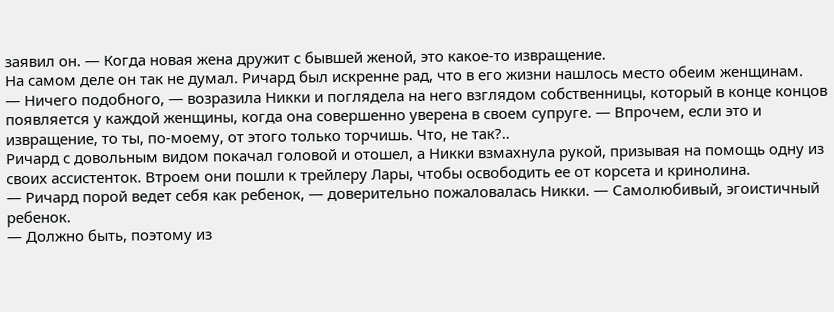заявил он. — Когда новая жена дружит с бывшей женой, это какое-то извращение.
На самом деле он так не думал. Ричард был искренне рад, что в его жизни нашлось место обеим женщинам.
— Ничего подобного, — возразила Никки и поглядела на него взглядом собственницы, который в конце концов появляется у каждой женщины, когда она совершенно уверена в своем супруге. — Впрочем, если это и извращение, то ты, по-моему, от этого только торчишь. Что, не так?..
Ричард с довольным видом покачал головой и отошел, а Никки взмахнула рукой, призывая на помощь одну из своих ассистенток. Втроем они пошли к трейлеру Лары, чтобы освободить ее от корсета и кринолина.
— Ричард порой ведет себя как ребенок, — доверительно пожаловалась Никки. — Самолюбивый, эгоистичный ребенок.
— Должно быть, поэтому из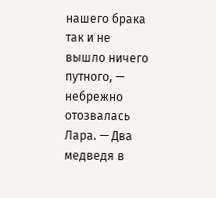нашего брака так и не вышло ничего путного, — небрежно отозвалась Лара. — Два медведя в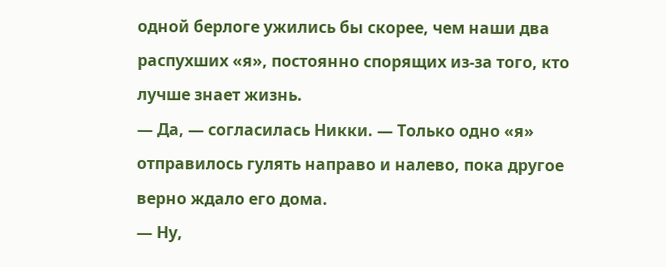одной берлоге ужились бы скорее, чем наши два распухших «я», постоянно спорящих из-за того, кто лучше знает жизнь.
— Да, — согласилась Никки. — Только одно «я» отправилось гулять направо и налево, пока другое верно ждало его дома.
— Ну,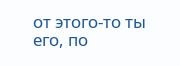от этого-то ты его, по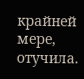крайней мере, отучила.